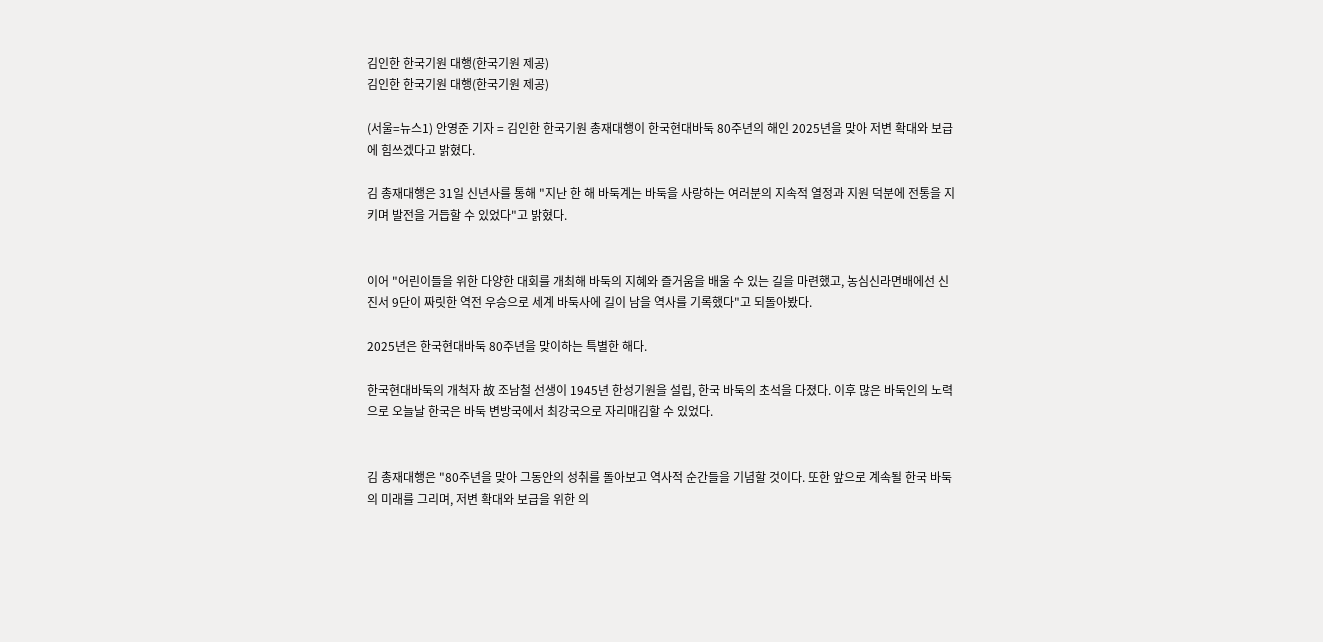김인한 한국기원 대행(한국기원 제공)
김인한 한국기원 대행(한국기원 제공)

(서울=뉴스1) 안영준 기자 = 김인한 한국기원 총재대행이 한국현대바둑 80주년의 해인 2025년을 맞아 저변 확대와 보급에 힘쓰겠다고 밝혔다.

김 총재대행은 31일 신년사를 통해 "지난 한 해 바둑계는 바둑을 사랑하는 여러분의 지속적 열정과 지원 덕분에 전통을 지키며 발전을 거듭할 수 있었다"고 밝혔다.


이어 "어린이들을 위한 다양한 대회를 개최해 바둑의 지혜와 즐거움을 배울 수 있는 길을 마련했고, 농심신라면배에선 신진서 9단이 짜릿한 역전 우승으로 세계 바둑사에 길이 남을 역사를 기록했다"고 되돌아봤다.

2025년은 한국현대바둑 80주년을 맞이하는 특별한 해다.

한국현대바둑의 개척자 故 조남철 선생이 1945년 한성기원을 설립, 한국 바둑의 초석을 다졌다. 이후 많은 바둑인의 노력으로 오늘날 한국은 바둑 변방국에서 최강국으로 자리매김할 수 있었다.


김 총재대행은 "80주년을 맞아 그동안의 성취를 돌아보고 역사적 순간들을 기념할 것이다. 또한 앞으로 계속될 한국 바둑의 미래를 그리며, 저변 확대와 보급을 위한 의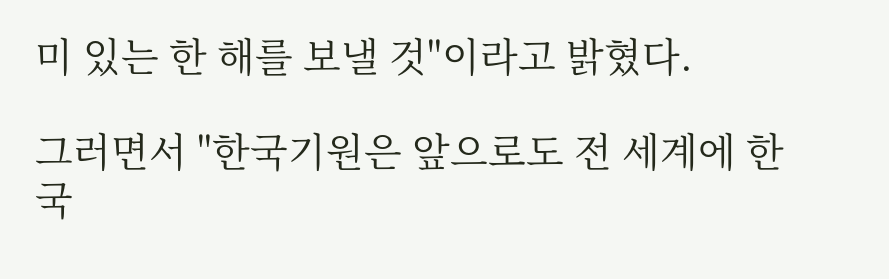미 있는 한 해를 보낼 것"이라고 밝혔다.

그러면서 "한국기원은 앞으로도 전 세계에 한국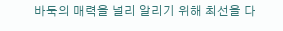바둑의 매력을 널리 알리기 위해 최선을 다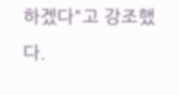하겠다"고 강조했다.